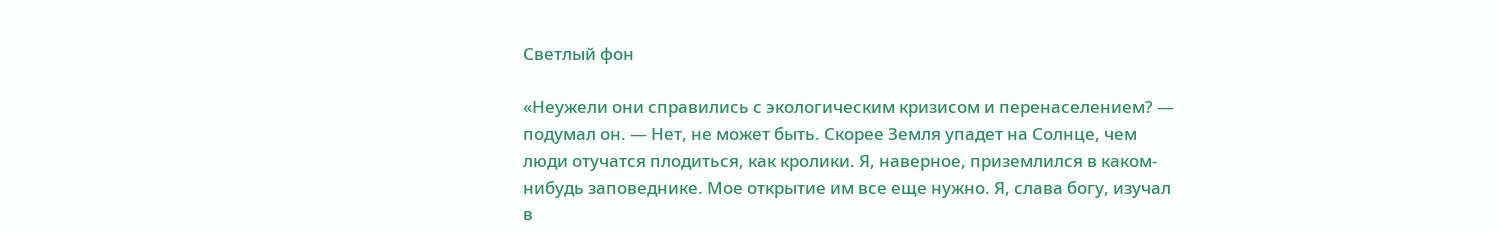Светлый фон

«Неужели они справились с экологическим кризисом и перенаселением? — подумал он. — Нет, не может быть. Скорее Земля упадет на Солнце, чем люди отучатся плодиться, как кролики. Я, наверное, приземлился в каком-нибудь заповеднике. Мое открытие им все еще нужно. Я, слава богу, изучал в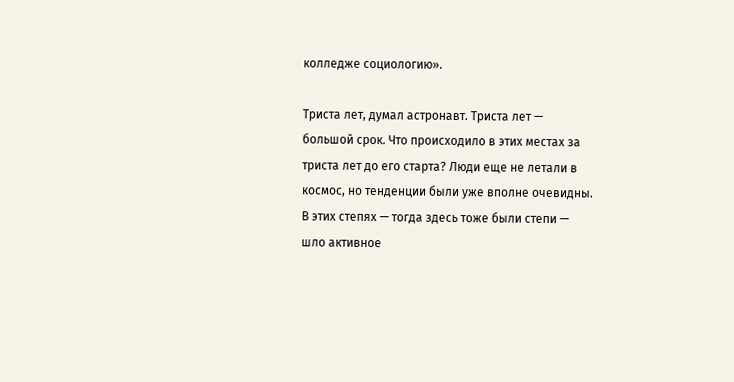колледже социологию».

Триста лет, думал астронавт. Триста лет — большой срок. Что происходило в этих местах за триста лет до его старта? Люди еще не летали в космос, но тенденции были уже вполне очевидны. В этих степях — тогда здесь тоже были степи — шло активное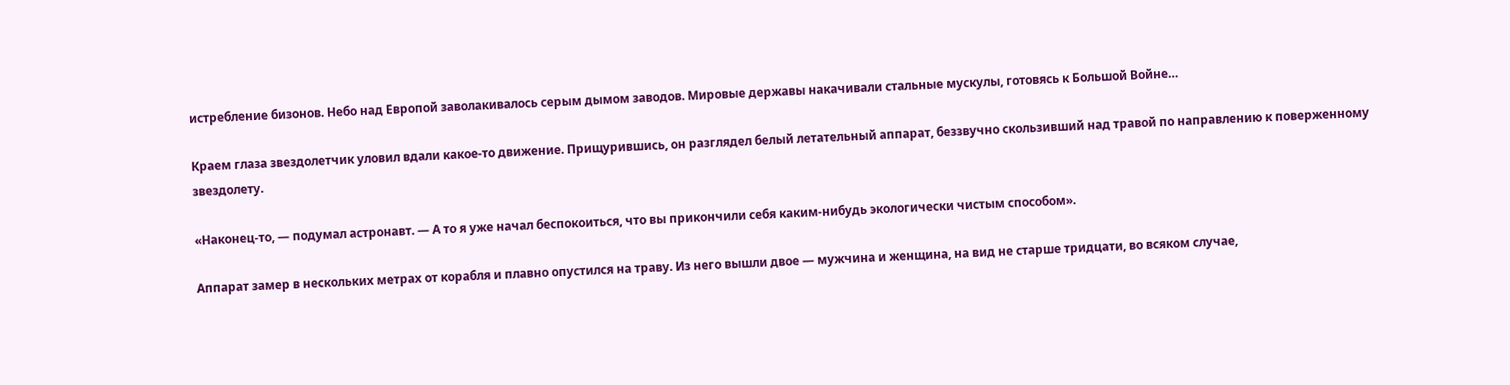истребление бизонов. Небо над Европой заволакивалось серым дымом заводов. Мировые державы накачивали стальные мускулы, готовясь к Большой Войне…

Краем глаза звездолетчик уловил вдали какое-то движение. Прищурившись, он разглядел белый летательный аппарат, беззвучно скользивший над травой по направлению к поверженному звездолету.

«Наконец-то, — подумал астронавт. — А то я уже начал беспокоиться, что вы прикончили себя каким-нибудь экологически чистым способом».

Аппарат замер в нескольких метрах от корабля и плавно опустился на траву. Из него вышли двое — мужчина и женщина, на вид не старше тридцати, во всяком случае,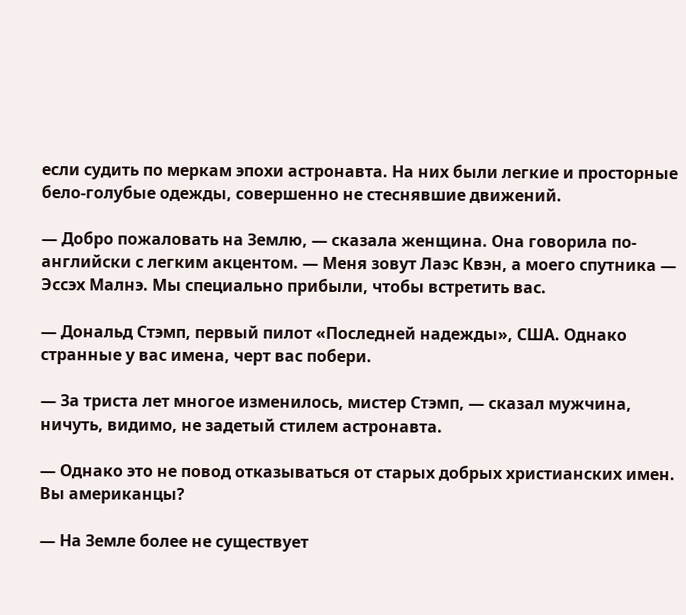если судить по меркам эпохи астронавта. На них были легкие и просторные бело-голубые одежды, совершенно не стеснявшие движений.

— Добро пожаловать на Землю, — сказала женщина. Она говорила по-английски с легким акцентом. — Меня зовут Лаэс Квэн, а моего спутника — Эссэх Малнэ. Мы специально прибыли, чтобы встретить вас.

— Дональд Стэмп, первый пилот «Последней надежды», США. Однако странные у вас имена, черт вас побери.

— За триста лет многое изменилось, мистер Стэмп, — сказал мужчина, ничуть, видимо, не задетый стилем астронавта.

— Однако это не повод отказываться от старых добрых христианских имен. Вы американцы?

— На Земле более не существует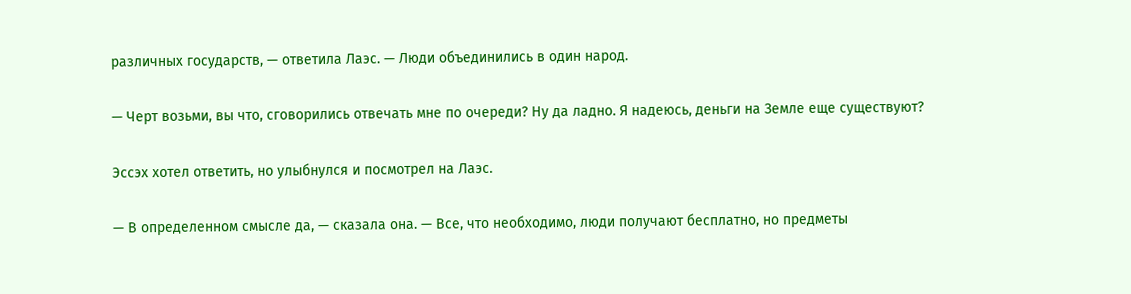различных государств, — ответила Лаэс. — Люди объединились в один народ.

— Черт возьми, вы что, сговорились отвечать мне по очереди? Ну да ладно. Я надеюсь, деньги на Земле еще существуют?

Эссэх хотел ответить, но улыбнулся и посмотрел на Лаэс.

— В определенном смысле да, — сказала она. — Все, что необходимо, люди получают бесплатно, но предметы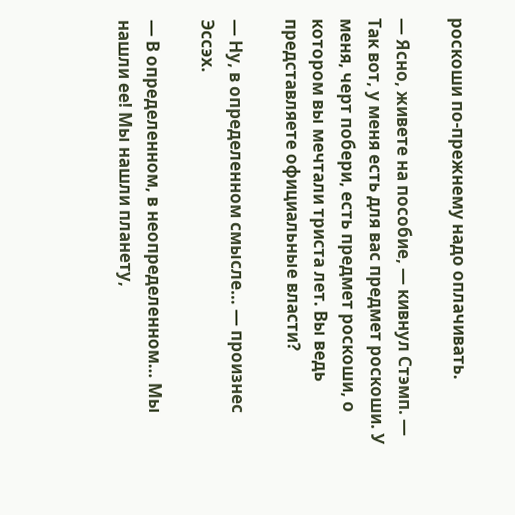роскоши по-прежнему надо оплачивать.

— Ясно, живете на пособие, — кивнул Стэмп. — Так вот, у меня есть для вас предмет роскоши. У меня, черт побери, есть предмет роскоши, о котором вы мечтали триста лет. Вы ведь представляете официальные власти?

— Ну, в определенном смысле… — произнес Эссэх.

— В определенном, в неопределенном… Мы нашли ее! Мы нашли планету,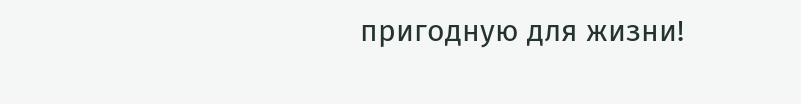пригодную для жизни!